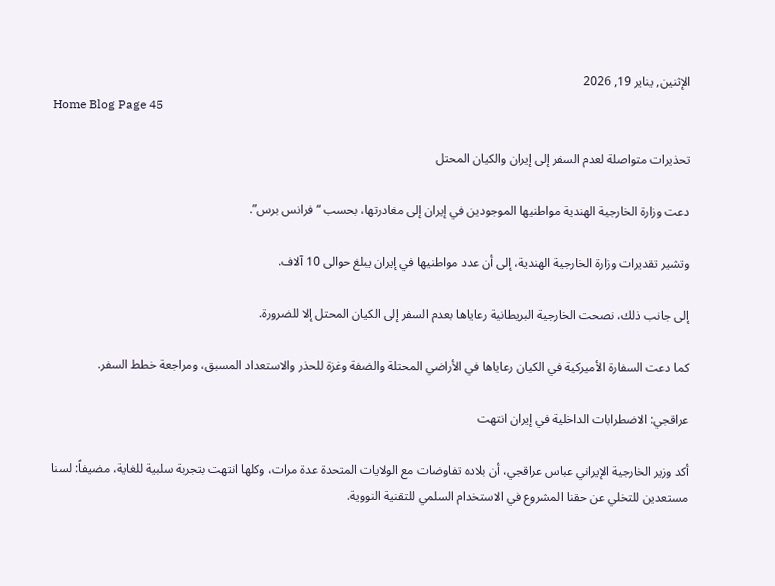الإثنين, يناير 19, 2026
Home Blog Page 45

تحذيرات متواصلة لعدم السفر إلى إيران والكيان المحتل

دعت وزارة الخارجية الهندية مواطنيها الموجودين في إيران إلى مغادرتها، بحسب “فرانس برس”.

وتشير تقديرات وزارة الخارجية الهندية، إلى أن عدد مواطنيها في إيران يبلغ حوالى 10 آلاف.

إلى جانب ذلك، نصحت الخارجية البريطانية رعاياها بعدم السفر إلى الكيان المحتل إلا للضرورة.

كما دعت السفارة الأميركية في الكيان رعاياها في الأراضي المحتلة والضفة وغزة للحذر والاستعداد المسبق، ومراجعة خطط السفر.

عراقجي: الاضطرابات الداخلية في إيران انتهت

أكد وزير الخارجية الإيراني عباس عراقجي، أن بلاده تفاوضات مع الولايات المتحدة عدة مرات، وكلها انتهت بتجربة سلبية للغاية، مضيفاً: لسنا مستعدين للتخلي عن حقنا المشروع في الاستخدام السلمي للتقنية النووية.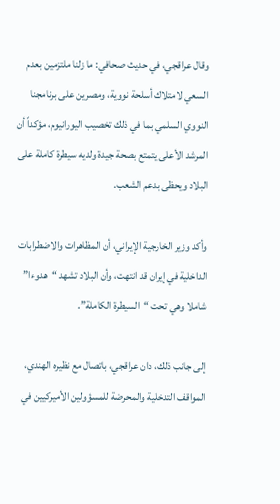وقال عراقجي، في حديث صحافي: ما زلنا ملتزمين بعدم السعي لامتلاك أسلحة نووية، ومصرين على برنامجنا النووي السلمي بما في ذلك تخصيب اليورانيوم، مؤكداً أن المرشد الأعلى يتمتع بصحة جيدة ولديه سيطرة كاملة على البلاد ويحظى بدعم الشعب.

وأكد وزير الخارجية الإيراني، أن المظاهرات والاضطرابات الداخلية في إيران قد انتهت، وأن البلاد تشهد “هدوءا” شاملا وهي تحت “السيطرة الكاملة”.

إلى جانب ذلك، دان عراقجي، باتصال مع نظيره الهندي، المواقف التدخلية والمحرضة للمسؤولين الأميركيين في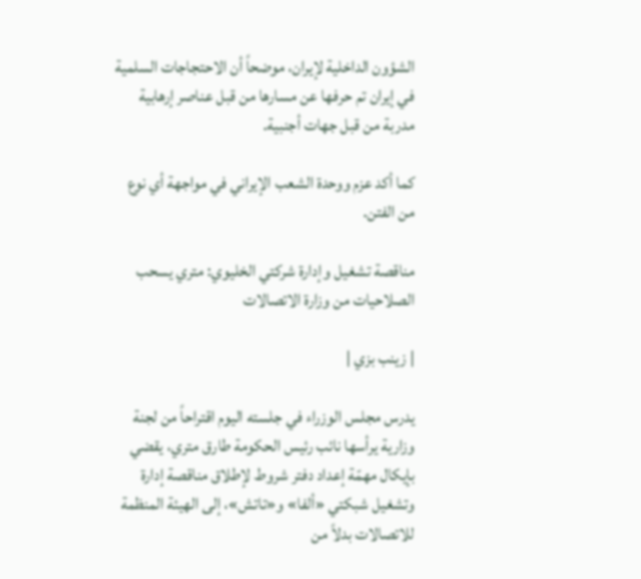الشؤون الداخلية لإيران، موضحاً أن الاحتجاجات السلمية في إيران تم حرفها عن مسارها من قبل عناصر إرهابية مدربة من قبل جهات أجنبية.

كما أكد عزم ووحدة الشعب الإيراني في مواجهة أي نوع من الفتن.

مناقصة تشغيل وإدارة شركتي الخليوي: متري يسحب الصلاحيات من وزارة الاتصالات

| زينب بزي |

يدرس مجلس الوزراء في جلسته اليوم اقتراحاً من لجنة وزارية يرأسها نائب رئيس الحكومة طارق متري، يقضي بإيكال مهمّة إعداد دفتر شروط لإطلاق مناقصة إدارة وتشغيل شبكتي «ألفا» و«تاتش»، إلى الهيئة المنظمة للاتصالات بدلاً من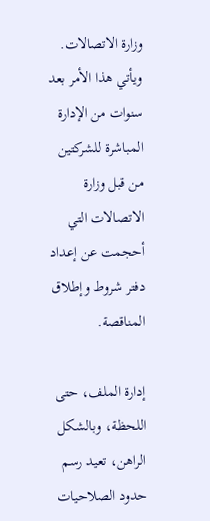وزارة الاتصالات. ويأتي هذا الأمر بعد سنوات من الإدارة المباشرة للشركتين من قبل وزارة الاتصالات التي أحجمت عن إعداد دفتر شروط وإطلاق المناقصة.

إدارة الملف، حتى اللحظة، وبالشكل الراهن، تعيد رسم حدود الصلاحيات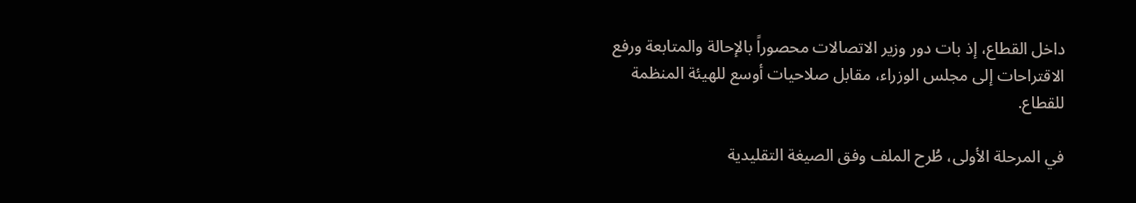داخل القطاع، إذ بات دور وزير الاتصالات محصوراً بالإحالة والمتابعة ورفع الاقتراحات إلى مجلس الوزراء، مقابل صلاحيات أوسع للهيئة المنظمة للقطاع.

في المرحلة الأولى، طُرح الملف وفق الصيغة التقليدية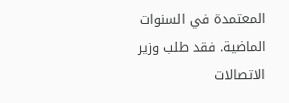المعتمدة في السنوات الماضية. فقد طلب وزير الاتصالات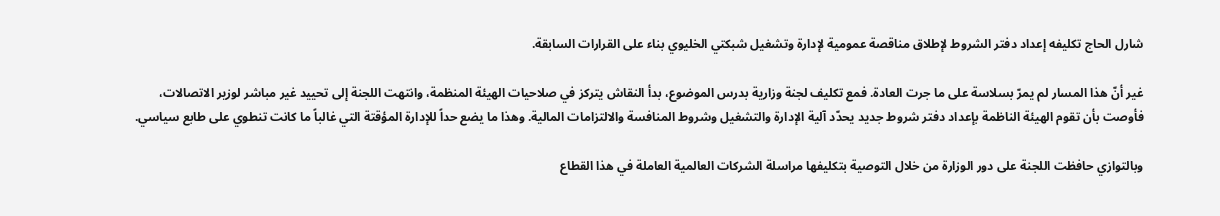شارل الحاج تكليفه إعداد دفتر الشروط لإطلاق مناقصة عمومية لإدارة وتشغيل شبكتي الخليوي بناء على القرارات السابقة.

غير أنّ هذا المسار لم يمرّ بسلاسة على ما جرت العادة. فمع تكليف لجنة وزارية بدرس الموضوع، بدأ النقاش يتركز في صلاحيات الهيئة المنظمة، وانتهت اللجنة إلى تحييد غير مباشر لوزير الاتصالات، فأوصت بأن تقوم الهيئة الناظمة بإعداد دفتر شروط جديد يحدّد آلية الإدارة والتشغيل وشروط المنافسة والالتزامات المالية. وهذا ما يضع حداً للإدارة المؤقتة التي غالباً ما كانت تنطوي على طابع سياسي.

وبالتوازي حافظت اللجنة على دور الوزارة من خلال التوصية بتكليفها مراسلة الشركات العالمية العاملة في هذا القطاع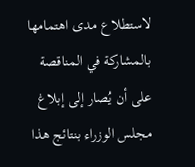لاستطلاع مدى اهتمامها بالمشاركة في المناقصة على أن يُصار إلى إبلاغ مجلس الوزراء بنتائج هذا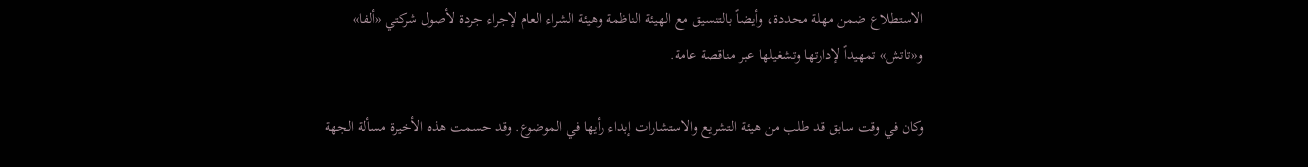الاستطلاع ضمن مهلة محددة، وأيضاً بالتنسيق مع الهيئة الناظمة وهيئة الشراء العام لإجراء جردة لأصول شركتي «ألفا» و«تاتش» تمهيداً لإدارتها وتشغيلها عبر مناقصة عامة.

وكان في وقت سابق قد طلب من هيئة التشريع والاستشارات إبداء رأيها في الموضوع. وقد حسمت هذه الأخيرة مسألة الجهة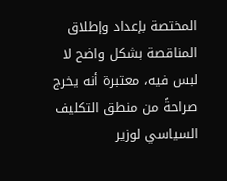المختصة بإعداد وإطلاق المناقصة بشكل واضح لا لبس فيه، معتبرة أنه يخرج صراحةً من منطق التكليف السياسي لوزير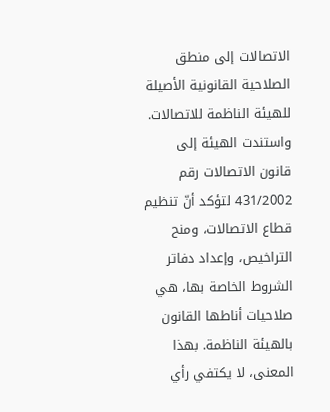الاتصالات إلى منطق الصلاحية القانونية الأصيلة للهيئة الناظمة للاتصالات. واستندت الهيئة إلى قانون الاتصالات رقم 431/2002 لتؤكد أنّ تنظيم قطاع الاتصالات، ومنح التراخيص، وإعداد دفاتر الشروط الخاصة بها، هي صلاحيات أناطها القانون بالهيئة الناظمة. بهذا المعنى، لا يكتفي رأي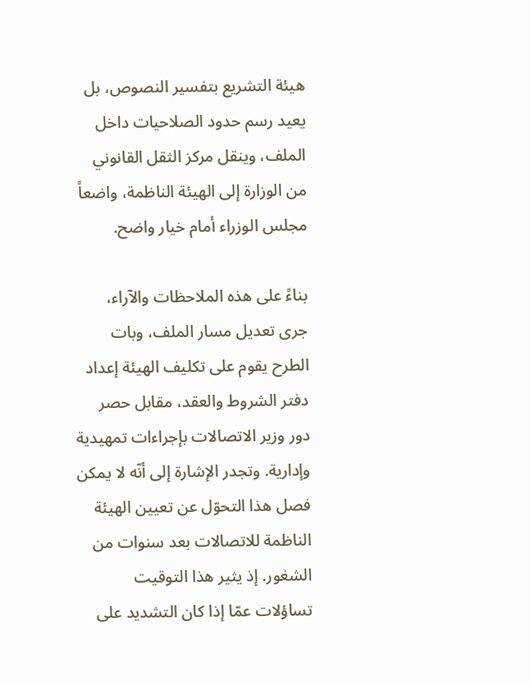هيئة التشريع بتفسير النصوص، بل يعيد رسم حدود الصلاحيات داخل الملف، وينقل مركز الثقل القانوني من الوزارة إلى الهيئة الناظمة، واضعاً مجلس الوزراء أمام خيار واضح.

بناءً على هذه الملاحظات والآراء، جرى تعديل مسار الملف، وبات الطرح يقوم على تكليف الهيئة إعداد دفتر الشروط والعقد، مقابل حصر دور وزير الاتصالات بإجراءات تمهيدية وإدارية. وتجدر الإشارة إلى أنّه لا يمكن فصل هذا التحوّل عن تعيين الهيئة الناظمة للاتصالات بعد سنوات من الشغور. إذ يثير هذا التوقيت تساؤلات عمّا إذا كان التشديد على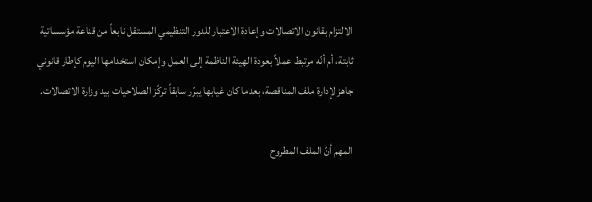الالتزام بقانون الاتصالات وإعادة الاعتبار للدور التنظيمي المستقل نابعاً من قناعة مؤسساتية ثابتة، أم أنّه مرتبط عملاً بعودة الهيئة الناظمة إلى العمل وإمكان استخدامها اليوم كإطار قانوني جاهز لإدارة ملف المناقصة، بعدما كان غيابها يبرّر سابقاً تركّز الصلاحيات بيد وزارة الاتصالات.

المهم أنّ الملف المطروح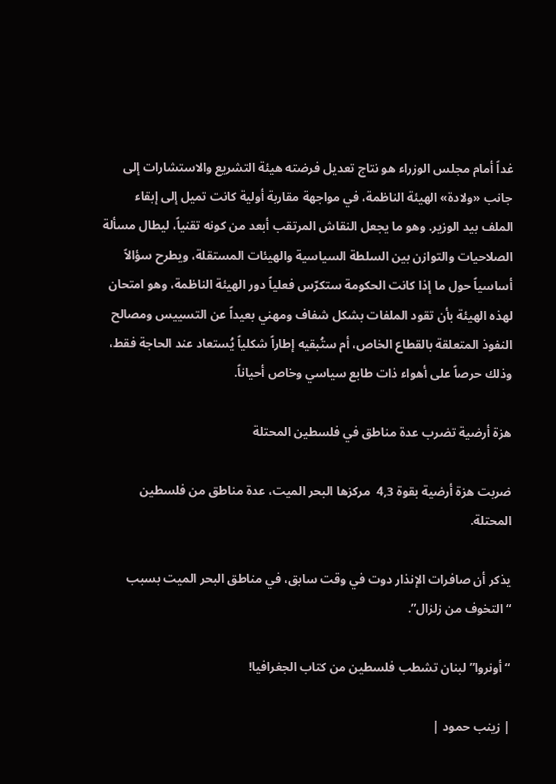غداً أمام مجلس الوزراء هو نتاج تعديل فرضته هيئة التشريع والاستشارات إلى جانب «ولادة» الهيئة الناظمة، في مواجهة مقاربة أولية كانت تميل إلى إبقاء الملف بيد الوزير. وهو ما يجعل النقاش المرتقب أبعد من كونه تقنياً، ليطال مسألة الصلاحيات والتوازن بين السلطة السياسية والهيئات المستقلة، ويطرح سؤالاً أساسياً حول ما إذا كانت الحكومة ستكرّس فعلياً دور الهيئة الناظمة، وهو امتحان لهذه الهيئة بأن تقود الملفات بشكل شفاف ومهني بعيداً عن التسييس ومصالح النفوذ المتعلقة بالقطاع الخاص، أم ستُبقيه إطاراً شكلياً يُستعاد عند الحاجة فقط، وذلك حرصاً على أهواء ذات طابع سياسي وخاص أحياناً.

هزة أرضية تضرب عدة مناطق في فلسطين المحتلة

ضربت هزة أرضية بقوة 4,3  مركزها البحر الميت، عدة مناطق من فلسطين المحتلة.

يذكر أن صافرات الإنذار دوت في وقت سابق، في مناطق البحر الميت بسبب “التخوف من زلزال”.

“أونروا” لبنان تشطب فلسطين من كتاب الجغرافيا!

| زينب حمود |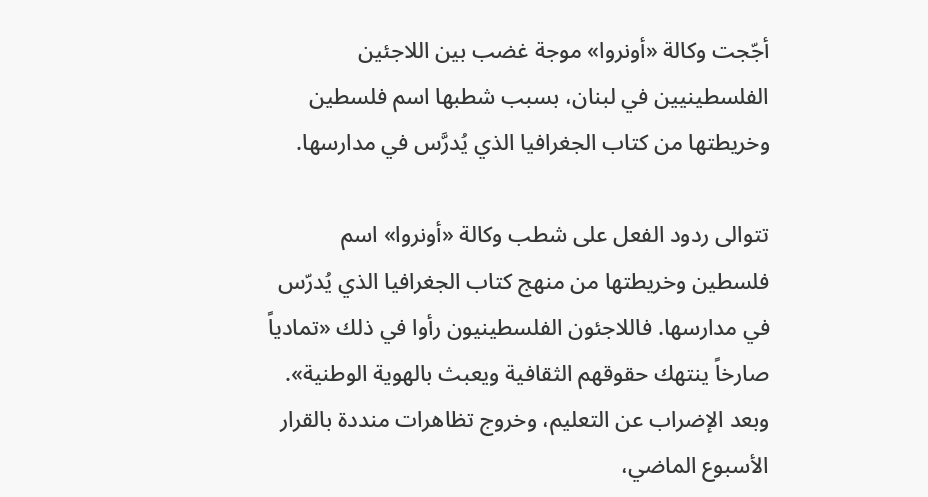أجّجت وكالة «أونروا» موجة غضب بين اللاجئين الفلسطينيين في لبنان، بسبب شطبها اسم فلسطين وخريطتها من كتاب الجغرافيا الذي يُدرَّس في مدارسها.

تتوالى ردود الفعل على شطب وكالة «أونروا» اسم فلسطين وخريطتها من منهج كتاب الجغرافيا الذي يُدرّس في مدارسها. فاللاجئون الفلسطينيون رأوا في ذلك «تمادياً صارخاً ينتهك حقوقهم الثقافية ويعبث بالهوية الوطنية». وبعد الإضراب عن التعليم، وخروج تظاهرات منددة بالقرار الأسبوع الماضي،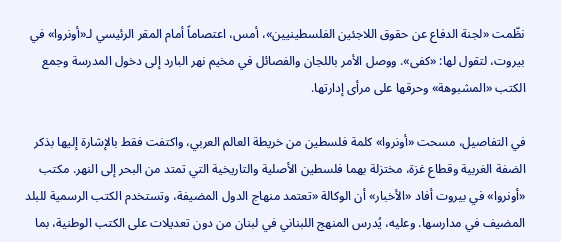نظّمت «لجنة الدفاع عن حقوق اللاجئين الفلسطينيين»، أمس، اعتصاماً أمام المقر الرئيسي لـ«أونروا» في بيروت، لتقول لها: «كفى». ووصل الأمر باللجان والفصائل في مخيم نهر البارد إلى دخول المدرسة وجمع الكتب «المشبوهة» وحرقها على مرأى إدارتها.

في التفاصيل، مسحت «أونروا» كلمة فلسطين من خريطة العالم العربي، واكتفت فقط بالإشارة إليها بذكر الضفة الغربية وقطاع غزة، مختزلة بهما فلسطين الأصلية والتاريخية التي تمتد من البحر إلى النهر. مكتب «أونروا» في بيروت أفاد «الأخبار» أن الوكالة «تعتمد منهاج الدول المضيفة، وتستخدم الكتب الرسمية للبلد المضيف في مدارسها. وعليه، يُدرس المنهج اللبناني في لبنان من دون تعديلات على الكتب الوطنية، بما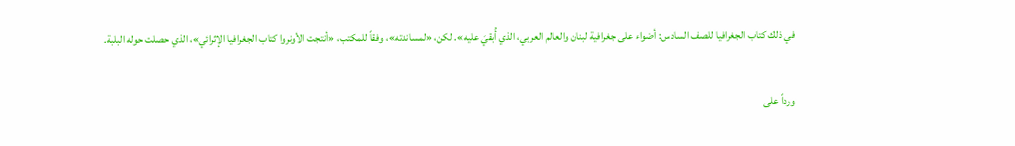في ذلك كتاب الجغرافيا للصف السادس: أضواء على جغرافية لبنان والعالم العربي، الذي أُبقيَ عليه». لكن، «لمساندته»، وفقاً للمكتب، «أنتجت الأونروا كتاب الجغرافيا الإثرائي»، الذي حصلت حوله البلبة.

ورداً على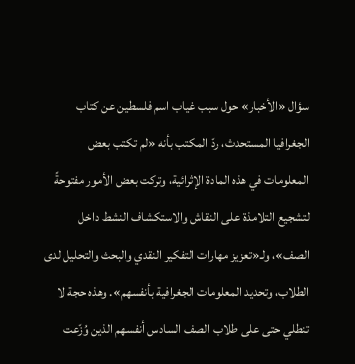سؤال «الأخبار» حول سبب غياب اسم فلسطين عن كتاب الجغرافيا المستحدث، ردّ المكتب بأنه «لم تكتب بعض المعلومات في هذه المادة الإثرائية، وتركت بعض الأمور مفتوحةً لتشجيع التلامذة على النقاش والاستكشاف النشط داخل الصف»، ولـ«تعزيز مهارات التفكير النقدي والبحث والتحليل لدى الطلاب، وتحديد المعلومات الجغرافية بأنفسهم». وهذه حجة لا تنطلي حتى على طلاب الصف السادس أنفسهم الذين وُزّعت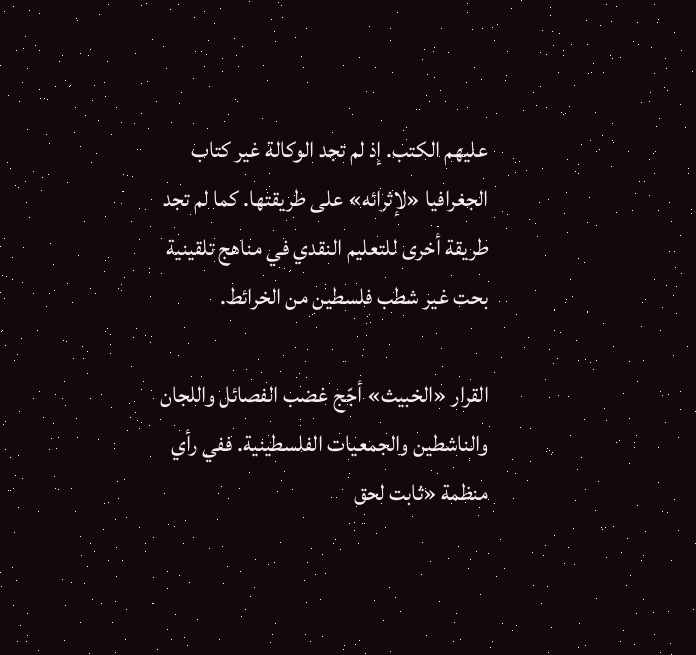عليهم الكتب. إذ لم تجد الوكالة غير كتاب الجغرافيا «لإثرائه» على طريقتها. كما لم تجد طريقة أخرى للتعليم النقدي في مناهج تلقينية بحت غير شطب فلسطين من الخرائط.

القرار «الخبيث» أجّج غضب الفصائل واللجان والناشطين والجمعيات الفلسطينية. ففي رأي منظمة «ثابت لحق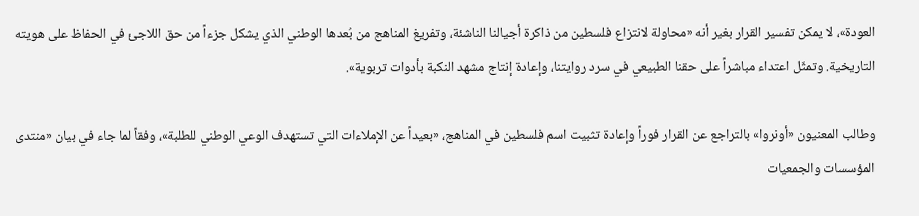العودة»، لا يمكن تفسير القرار بغير أنه «محاولة لانتزاع فلسطين من ذاكرة أجيالنا الناشئة، وتفريغ المناهج من بُعدها الوطني الذي يشكل جزءاً من حق اللاجئ في الحفاظ على هويته التاريخية. وتمثّل اعتداء مباشراً على حقنا الطبيعي في سرد روايتنا، وإعادة إنتاج مشهد النكبة بأدوات تربوية».

وطالب المعنيون «أونروا» بالتراجع عن القرار فوراً وإعادة تثبيت اسم فلسطين في المناهج، «بعيداً عن الإملاءات التي تستهدف الوعي الوطني للطلبة»، وفقاً لما جاء في بيان «منتدى المؤسسات والجمعيات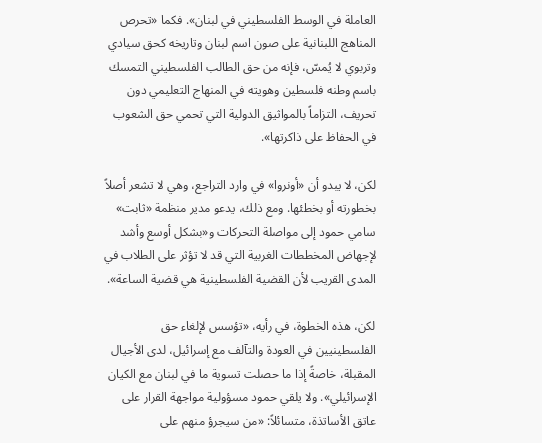العاملة في الوسط الفلسطيني في لبنان». فكما «تحرص المناهج اللبنانية على صون اسم لبنان وتاريخه كحق سيادي وتربوي لا يُمسّ، فإنه من حق الطالب الفلسطيني التمسك باسم وطنه فلسطين وهويته في المنهاج التعليمي دون تحريف، التزاماً بالمواثيق الدولية التي تحمي حق الشعوب في الحفاظ على ذاكرتها».

لكن، لا يبدو أن «أونروا» في وارد التراجع، وهي لا تشعر أصلاً بخطورته أو بخطئها. ومع ذلك، يدعو مدير منظمة «ثابت» سامي حمود إلى مواصلة التحركات و«بشكل أوسع وأشد لإجهاض المخططات الغربية التي قد لا تؤثر على الطلاب في المدى القريب لأن القضية الفلسطينية هي قضية الساعة».

لكن، هذه الخطوة، في رأيه، «تؤسس لإلغاء حق الفلسطينيين في العودة والتآلف مع إسرائيل، لدى الأجيال المقبلة، خاصةً إذا ما حصلت تسوية ما في لبنان مع الكيان الإسرائيلي». ولا يلقي حمود مسؤولية مواجهة القرار على عاتق الأساتذة، متسائلاً: «من سيجرؤ منهم على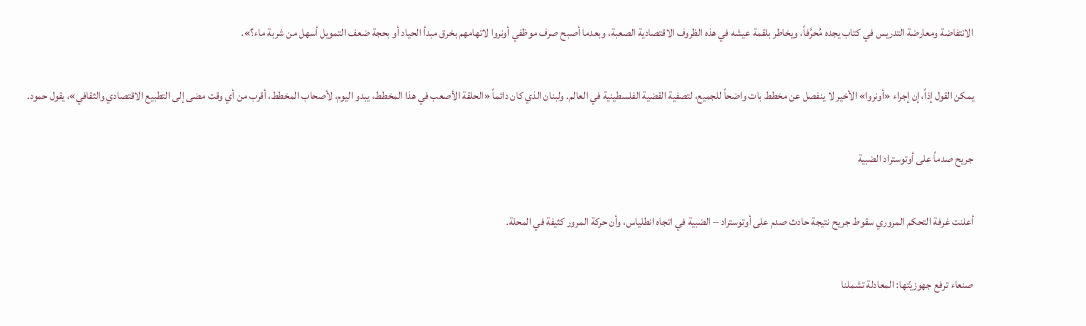الانتفاضة ومعارضة التدريس في كتاب يجده مُحرَّفاً، ويخاطر بلقمة عيشه في هذه الظروف الاقتصادية الصعبة، وبعدما أصبح صرف موظفي أونروا لاتهامهم بخرق مبدأ الحياد أو بحجة ضعف التمويل أسهل من شربة ماء؟».

يمكن القول إذاً، إن إجراء «أونروا» الأخير لا ينفصل عن مخطط بات واضحاً للجميع، لتصفية القضية الفلسطينية في العالم. ولبنان الذي كان دائماً «الحلقة الأصعب في هذا المخطط، يبدو اليوم، لأصحاب المخطط، أقرب من أي وقت مضى إلى التطبيع الاقتصادي والثقافي»، يقول حمود.

جريح صدماً على أوتوستراد الضبية

أعلنت غرفة التحكم المروري سقوط جريح نتيجة حادث صدم على أوتوستراد – الضبية في اتجاه انطلياس، وأن حركة المرور كثيفة في المحلة.

صنعاء ترفع جهوزيّتها: المعادلة تشملنا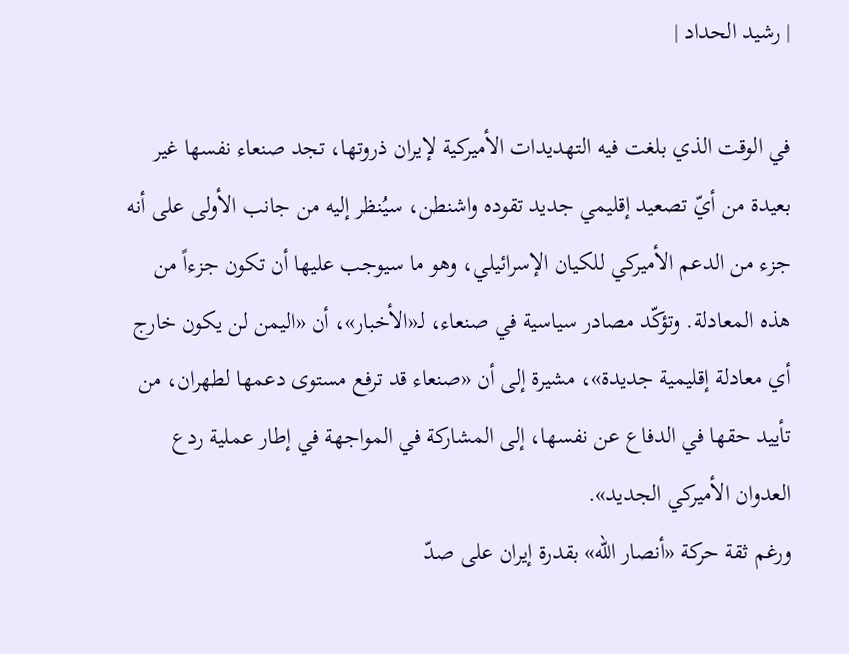| رشيد الحداد |

في الوقت الذي بلغت فيه التهديدات الأميركية لإيران ذروتها، تجد صنعاء نفسها غير بعيدة من أيّ تصعيد إقليمي جديد تقوده واشنطن، سيُنظر إليه من جانب الأولى على أنه جزء من الدعم الأميركي للكيان الإسرائيلي، وهو ما سيوجب عليها أن تكون جزءاً من هذه المعادلة. وتؤكّد مصادر سياسية في صنعاء، لـ«الأخبار»، أن «اليمن لن يكون خارج أي معادلة إقليمية جديدة»، مشيرة إلى أن «صنعاء قد ترفع مستوى دعمها لطهران، من تأييد حقها في الدفاع عن نفسها، إلى المشاركة في المواجهة في إطار عملية ردع العدوان الأميركي الجديد».
ورغم ثقة حركة «أنصار الله» بقدرة إيران على صدّ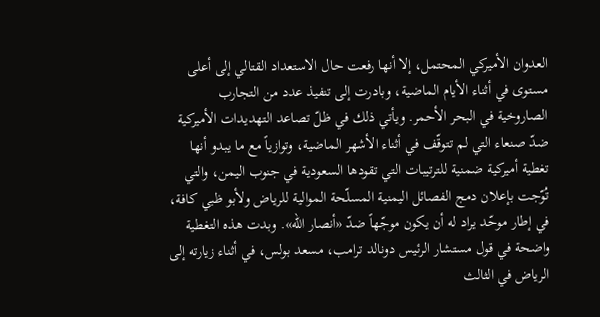العدوان الأميركي المحتمل، إلا أنها رفعت حال الاستعداد القتالي إلى أعلى مستوى في أثناء الأيام الماضية، وبادرت إلى تنفيذ عدد من التجارب الصاروخية في البحر الأحمر. ويأتي ذلك في ظلّ تصاعد التهديدات الأميركية ضدّ صنعاء التي لم تتوقّف في أثناء الأشهر الماضية، وتوازياً مع ما يبدو أنها تغطية أميركية ضمنية للترتيبات التي تقودها السعودية في جنوب اليمن، والتي تُوّجت بإعلان دمج الفصائل اليمنية المسلّحة الموالية للرياض ولأبو ظبي كافة، في إطار موحّد يراد له أن يكون موجّهاً ضدّ «أنصار الله». وبدت هذه التغطية واضحة في قول مستشار الرئيس دونالد ترامب، مسعد بولس، في أثناء زيارته إلى الرياض في الثالث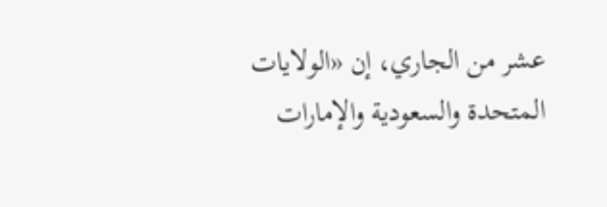عشر من الجاري، إن «الولايات المتحدة والسعودية والإمارات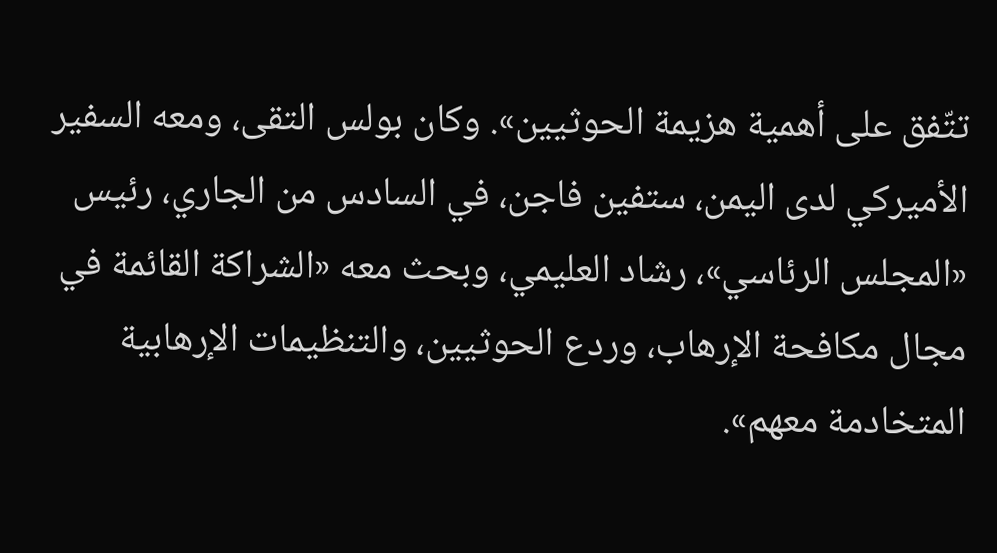تتّفق على أهمية هزيمة الحوثيين». وكان بولس التقى، ومعه السفير الأميركي لدى اليمن، ستفين فاجن، في السادس من الجاري، رئيس «المجلس الرئاسي»، رشاد العليمي، وبحث معه «الشراكة القائمة في مجال مكافحة الإرهاب، وردع الحوثيين، والتنظيمات الإرهابية المتخادمة معهم».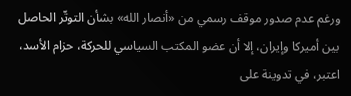ورغم عدم صدور موقف رسمي من «أنصار الله» بشأن التوتّر الحاصل بين أميركا وإيران، إلا أن عضو المكتب السياسي للحركة، حزام الأسد، اعتبر، في تدوينة على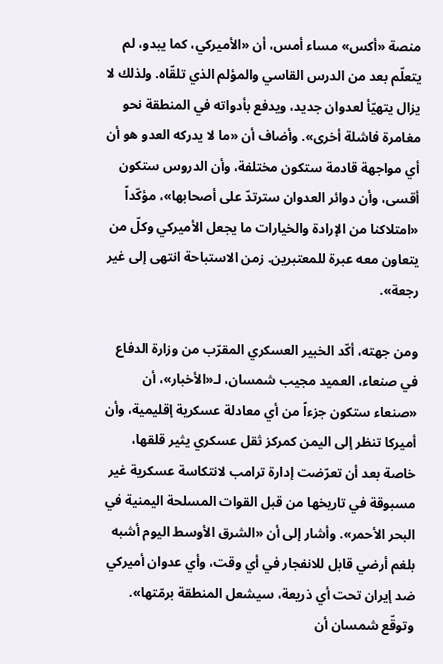منصة «أكس» مساء أمس، أن «الأميركي، كما يبدو، لم يتعلّم بعد من الدرس القاسي والمؤلم الذي تلقّاه. ولذلك لا يزال يتهيّأ لعدوان جديد، ويدفع بأدواته في المنطقة نحو مغامرة فاشلة أخرى». وأضاف أن «ما لا يدركه العدو هو أن أي مواجهة قادمة ستكون مختلفة، وأن الدروس ستكون أقسى، وأن دوائر العدوان سترتدّ على أصحابها»، مؤكّداً «امتلاكنا من الإرادة والخيارات ما يجعل الأميركي وكلّ من يتعاون معه عبرة للمعتبرين. زمن الاستباحة انتهى إلى غير رجعة».

ومن جهته، أكّد الخبير العسكري المقرّب من وزارة الدفاع في صنعاء، العميد مجيب شمسان، لـ«الأخبار»، أن «صنعاء ستكون جزءاً من أي معادلة عسكرية إقليمية، وأن أميركا تنظر إلى اليمن كمركز ثقل عسكري يثير قلقها، خاصة بعد أن تعرّضت إدارة ترامب لانتكاسة عسكرية غير مسبوقة في تاريخها من قبل القوات المسلحة اليمنية في البحر الأحمر». وأشار إلى أن «الشرق الأوسط اليوم أشبه بلغم أرضي قابل للانفجار في أي وقت، وأي عدوان أميركي ضد إيران تحت أي ذريعة، سيشعل المنطقة برمّتها». وتوقّع شمسان أن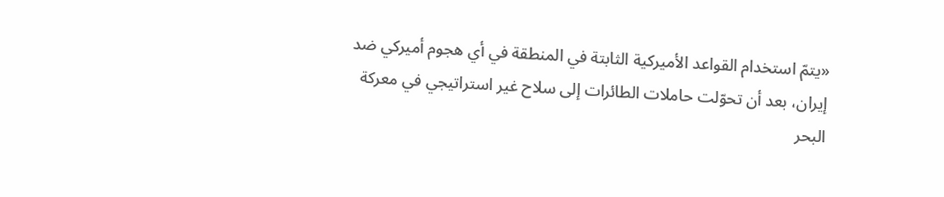«يتمّ استخدام القواعد الأميركية الثابتة في المنطقة في أي هجوم أميركي ضد إيران، بعد أن تحوّلت حاملات الطائرات إلى سلاح غير استراتيجي في معركة البحر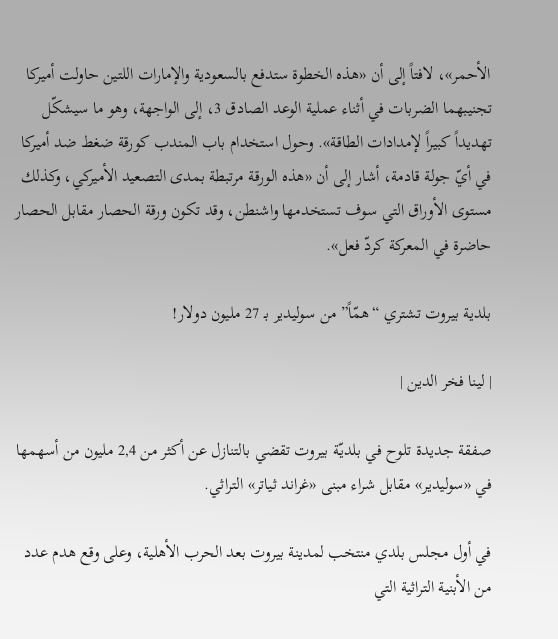الأحمر»، لافتاً إلى أن «هذه الخطوة ستدفع بالسعودية والإمارات اللتين حاولت أميركا تجنيبهما الضربات في أثناء عملية الوعد الصادق 3، إلى الواجهة، وهو ما سيشكّل تهديداً كبيراً لإمدادات الطاقة». وحول استخدام باب المندب كورقة ضغط ضد أميركا في أيّ جولة قادمة، أشار إلى أن «هذه الورقة مرتبطة بمدى التصعيد الأميركي، وكذلك مستوى الأوراق التي سوف تستخدمها واشنطن، وقد تكون ورقة الحصار مقابل الحصار حاضرة في المعركة كردّ فعل».

بلدية بيروت تشتري “همّاً” من سوليدير بـ 27 مليون دولار!

| لينا فخر الدين |

صفقة جديدة تلوح في بلديّة بيروت تقضي بالتنازل عن أكثر من 2,4 مليون من أسهمها في «سوليدير» مقابل شراء مبنى «غراند ثياتر» التراثي.

في أول مجلس بلدي منتخب لمدينة بيروت بعد الحرب الأهلية، وعلى وقع هدم عدد من الأبنية التراثية التي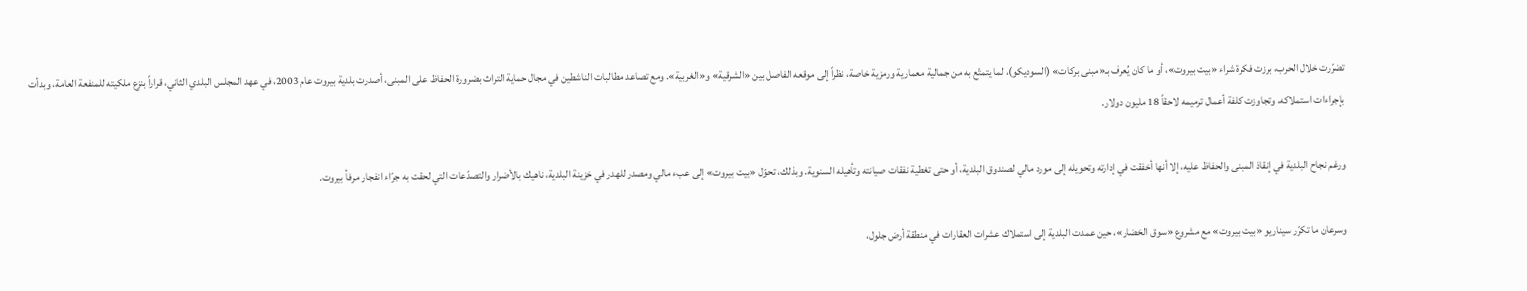تضرّرت خلال الحرب، برزت فكرة شراء «بيت بيروت»، أو ما كان يُعرف بـ«مبنى بركات» (السوديكو)، لما يتمتّع به من جمالية معمارية ورمزية خاصة، نظراً إلى موقعه الفاصل بين «الشرقية» و«الغربية». ومع تصاعد مطالبات الناشطين في مجال حماية التراث بضرورة الحفاظ على المبنى، أصدرت بلدية بيروت عام 2003، في عهد المجلس البلدي الثاني، قراراً بنزع ملكيته للمنفعة العامة، وبدأت بإجراءات استملاكه، وتجاوزت كلفة أعمال ترميمه لاحقاً 18 مليون دولار.

ورغم نجاح البلدية في إنقاذ المبنى والحفاظ عليه، إلا أنها أخفقت في إدارته وتحويله إلى مورد مالي لصندوق البلدية، أو حتى تغطية نفقات صيانته وتأهيله السنوية. وبذلك، تحوّل «بيت بيروت» إلى عبء مالي ومصدر للهدر في خزينة البلدية، ناهيك بالأضرار والتصدّعات التي لحقت به جرّاء انفجار مرفأ بيروت.

وسرعان ما تكرّر سيناريو «بيت بيروت» مع مشروع «سوق الخضار»، حين عمدت البلدية إلى استملاك عشرات العقارات في منطقة أرض جلول،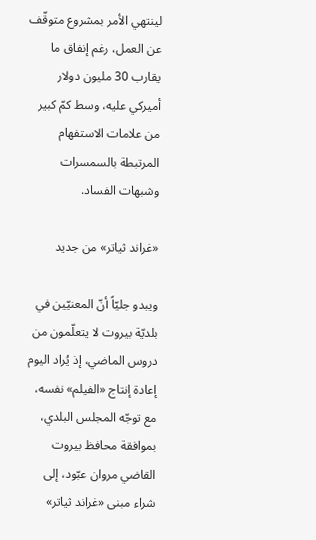لينتهي الأمر بمشروع متوقّف عن العمل، رغم إنفاق ما يقارب 30 مليون دولار أميركي عليه، وسط كمّ كبير من علامات الاستفهام المرتبطة بالسمسرات وشبهات الفساد.

«غراند ثياتر» من جديد

ويبدو جليّاً أنّ المعنيّين في بلديّة بيروت لا يتعلّمون من دروس الماضي، إذ يُراد اليوم إعادة إنتاج «الفيلم» نفسه، مع توجّه المجلس البلدي، بموافقة محافظ بيروت القاضي مروان عبّود، إلى شراء مبنى «غراند ثياتر»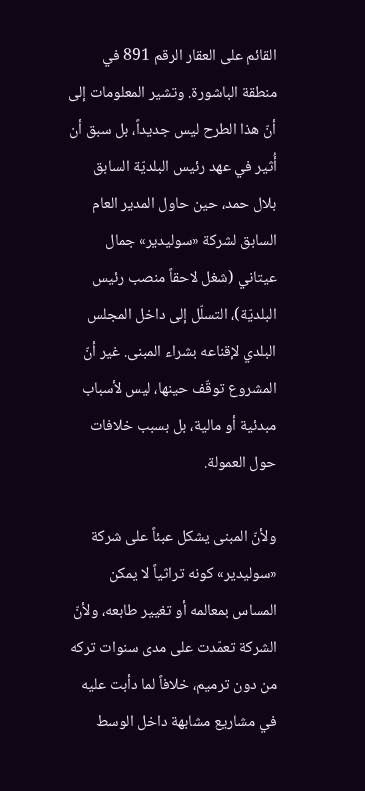القائم على العقار الرقم 891 في منطقة الباشورة. وتشير المعلومات إلى أنّ هذا الطرح ليس جديداً، بل سبق أن أُثير في عهد رئيس البلديّة السابق بلال حمد، حين حاول المدير العام السابق لشركة «سوليدير» جمال عيتاني (شغل لاحقاً منصب رئيس البلديّة)، التسلّل إلى داخل المجلس البلدي لإقناعه بشراء المبنى. غير أنّ المشروع توقّف حينها، ليس لأسباب مبدئية أو مالية، بل بسبب خلافات حول العمولة.

ولأنّ المبنى يشكل عبئاً على شركة «سوليدير» كونه تراثياً لا يمكن المساس بمعالمه أو تغيير طابعه، ولأنّ الشركة تعمّدت على مدى سنوات تركه من دون ترميم، خلافاً لما دأبت عليه في مشاريع مشابهة داخل الوسط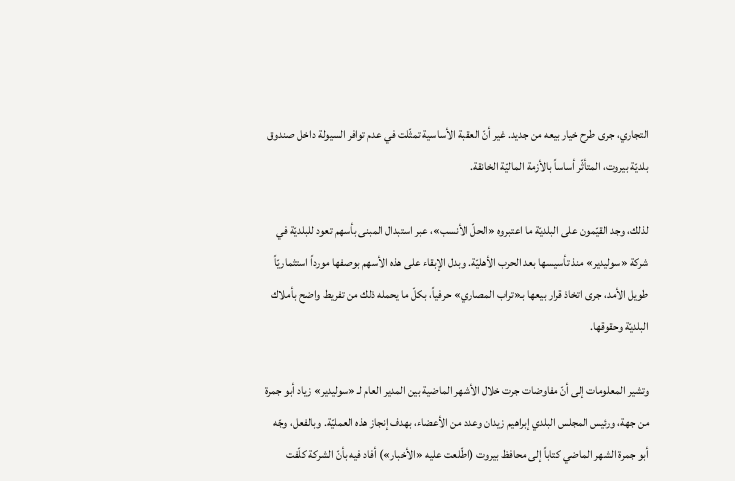التجاري، جرى طرح خيار بيعه من جديد. غير أنّ العقبة الأساسية تمثّلت في عدم توافر السيولة داخل صندوق بلديّة بيروت، المتأثّر أساساً بالأزمة الماليّة الخانقة.

لذلك، وجد القيّمون على البلديّة ما اعتبروه «الحلّ الأنسب»، عبر استبدال المبنى بأسهم تعود للبلديّة في شركة «سوليدير» منذ تأسيسها بعد الحرب الأهليّة. وبدل الإبقاء على هذه الأسهم بوصفها مورداً استثماريّاً طويل الأمد، جرى اتخاذ قرار بيعها بـ«تراب المصاري» حرفياً، بكلّ ما يحمله ذلك من تفريط واضح بأملاك البلديّة وحقوقها.

وتشير المعلومات إلى أنّ مفاوضات جرت خلال الأشهر الماضية بين المدير العام لـ «سوليدير» زياد أبو جمرة من جهة، ورئيس المجلس البلدي إبراهيم زيدان وعدد من الأعضاء، بهدف إنجاز هذه العمليّة. وبالفعل، وجّه أبو جمرة الشهر الماضي كتاباً إلى محافظ بيروت (اطّلعت عليه «الأخبار») أفاد فيه بأنّ الشركة كلّفت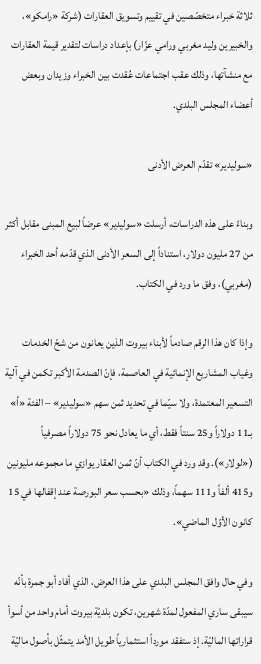ثلاثة خبراء متخصّصين في تقييم وتسويق العقارات (شركة «رامكو»، والخبيرين وليد مغربي ورامي عزّار) بإعداد دراسات لتقدير قيمة العقارات مع منشآتها، وذلك عقب اجتماعات عُقدت بين الخبراء وزيدان وبعض أعضاء المجلس البلدي.

«سوليدير» تقدّم العرض الأدنى

وبناءً على هذه الدراسات، أرسلت «سوليدير» عرضاً لبيع المبنى مقابل أكثر من 27 مليون دولار، استناداً إلى السعر الأدنى الذي قدّمه أحد الخبراء (مغربي)، وفق ما ورد في الكتاب.

وإذا كان هذا الرقم صادماً لأبناء بيروت الذين يعانون من شحّ الخدمات وغياب المشاريع الإنمائية في العاصمة، فإنّ الصدمة الأكبر تكمن في آلية التسعير المعتمدة، ولا سيّما في تحديد ثمن سهم «سوليدير» – الفئة «أ» بـ11 دولاراً و25 سنتاً فقط، أي ما يعادل نحو 75 دولاراً مصرفياً («لولار»). وقد ورد في الكتاب أنّ ثمن العقار يوازي ما مجموعه مليونين و415 ألفاً و111 سهماً، وذلك «بحسب سعر البورصة عند إقفالها في 15 كانون الأوّل الماضي».

وفي حال وافق المجلس البلدي على هذا العرض، الذي أفاد أبو جمرة بأنّه سيبقى ساري المفعول لمدّة شهرين، تكون بلديّة بيروت أمام واحد من أسوأ قراراتها الماليّة. إذ ستفقد مورداً استثمارياً طويل الأمد يتمثّل بأصول ماليّة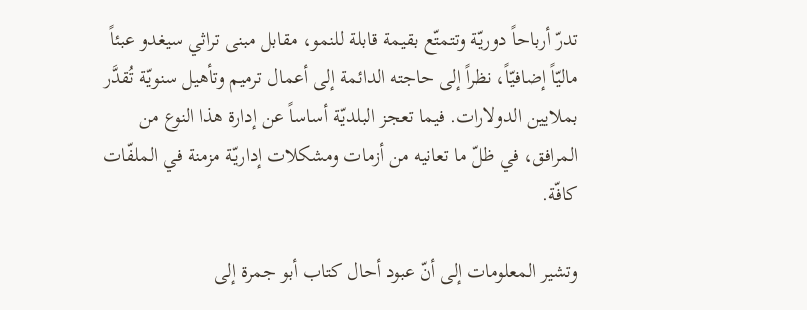تدرّ أرباحاً دوريّة وتتمتّع بقيمة قابلة للنمو، مقابل مبنى تراثي سيغدو عبئاً ماليّاً إضافيّاً، نظراً إلى حاجته الدائمة إلى أعمال ترميم وتأهيل سنويّة تُقدَّر بملايين الدولارات. فيما تعجز البلديّة أساساً عن إدارة هذا النوع من المرافق، في ظلّ ما تعانيه من أزمات ومشكلات إداريّة مزمنة في الملفّات كافّة.

وتشير المعلومات إلى أنّ عبود أحال كتاب أبو جمرة إلى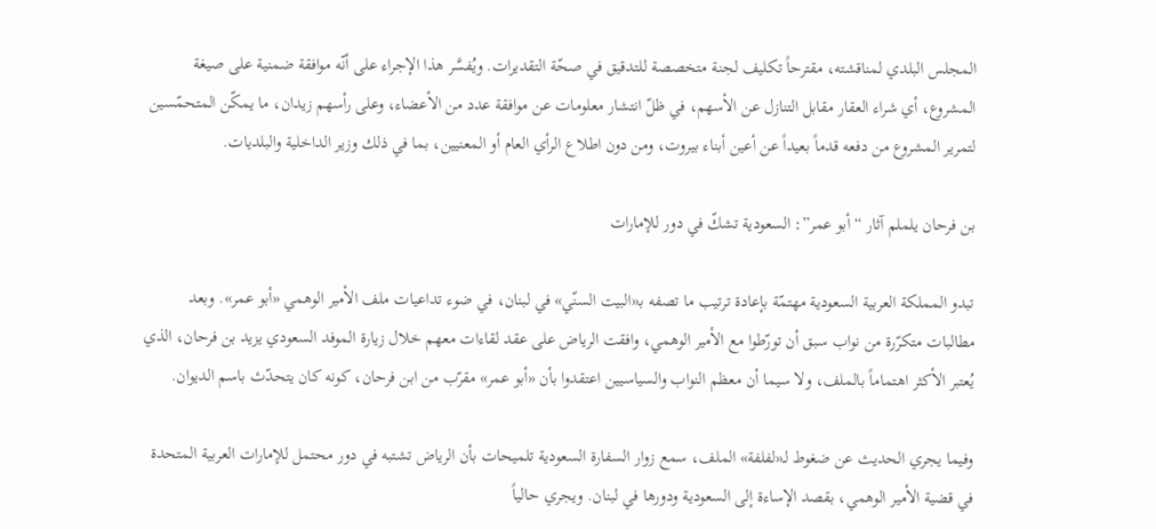المجلس البلدي لمناقشته، مقترحاً تكليف لجنة متخصصة للتدقيق في صحّة التقديرات. ويُفسَّر هذا الإجراء على أنّه موافقة ضمنية على صيغة المشروع، أي شراء العقار مقابل التنازل عن الأسهم، في ظلّ انتشار معلومات عن موافقة عدد من الأعضاء، وعلى رأسهم زيدان، ما يمكّن المتحمّسين لتمرير المشروع من دفعه قدماً بعيداً عن أعين أبناء بيروت، ومن دون اطلاع الرأي العام أو المعنيين، بما في ذلك وزير الداخلية والبلديات.

بن فرحان يلملم آثار “أبو عمر”: السعودية تشكّ في دور للإمارات

تبدو المملكة العربية السعودية مهتمّة بإعادة ترتيب ما تصفه بـ«البيت السنّي» في لبنان، في ضوء تداعيات ملف الأمير الوهمي «أبو عمر». وبعد مطالبات متكرّرة من نواب سبق أن تورّطوا مع الأمير الوهمي، وافقت الرياض على عقد لقاءات معهم خلال زيارة الموفد السعودي يزيد بن فرحان، الذي يُعتبر الأكثر اهتماماً بالملف، ولا سيما أن معظم النواب والسياسيين اعتقدوا بأن «أبو عمر» مقرّب من ابن فرحان، كونه كان يتحدّث باسم الديوان.

وفيما يجري الحديث عن ضغوط لـ«لفلفة» الملف، سمع زوار السفارة السعودية تلميحات بأن الرياض تشتبه في دور محتمل للإمارات العربية المتحدة في قضية الأمير الوهمي، بقصد الإساءة إلى السعودية ودورها في لبنان. ويجري حالياً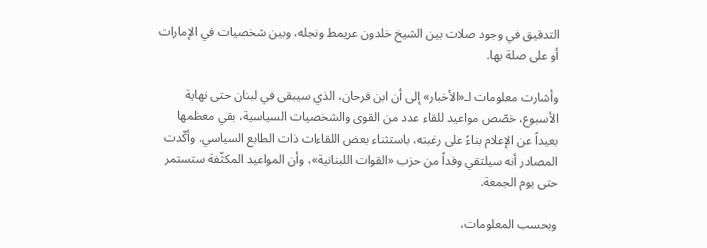التدقيق في وجود صلات بين الشيخ خلدون عريمط ونجله، وبين شخصيات في الإمارات أو على صلة بها.

وأشارت معلومات لـ«الأخبار» إلى أن ابن فرحان، الذي سيبقى في لبنان حتى نهاية الأسبوع، خصّص مواعيد للقاء عدد من القوى والشخصيات السياسية، بقي معظمها بعيداً عن الإعلام بناءً على رغبته، باستثناء بعض اللقاءات ذات الطابع السياسي. وأكّدت المصادر أنه سيلتقي وفداً من حزب «القوات اللبنانية»، وأن المواعيد المكثّفة ستستمر حتى يوم الجمعة.

وبحسب المعلومات،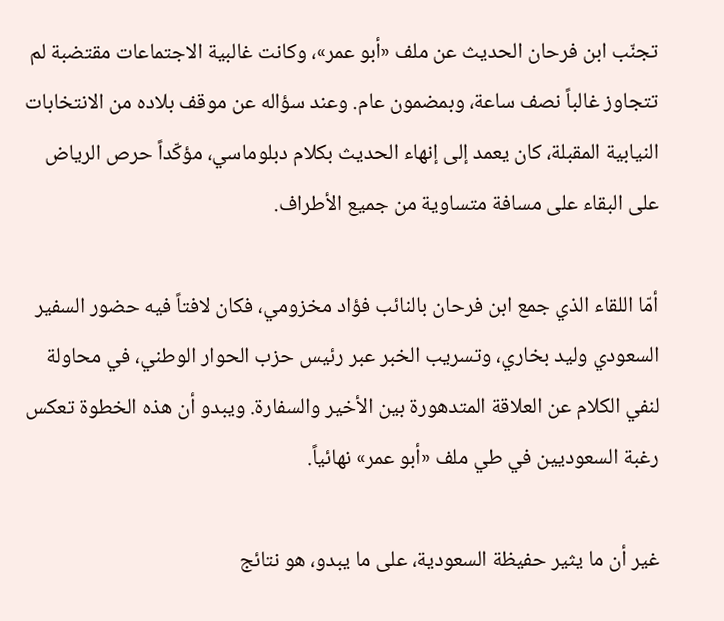تجنّب ابن فرحان الحديث عن ملف «أبو عمر»، وكانت غالبية الاجتماعات مقتضبة لم تتجاوز غالباً نصف ساعة، وبمضمون عام. وعند سؤاله عن موقف بلاده من الانتخابات النيابية المقبلة، كان يعمد إلى إنهاء الحديث بكلام دبلوماسي، مؤكّداً حرص الرياض على البقاء على مسافة متساوية من جميع الأطراف.

أمّا اللقاء الذي جمع ابن فرحان بالنائب فؤاد مخزومي، فكان لافتاً فيه حضور السفير السعودي وليد بخاري، وتسريب الخبر عبر رئيس حزب الحوار الوطني، في محاولة لنفي الكلام عن العلاقة المتدهورة بين الأخير والسفارة. ويبدو أن هذه الخطوة تعكس رغبة السعوديين في طي ملف «أبو عمر» نهائياً.

غير أن ما يثير حفيظة السعودية، على ما يبدو، هو نتائج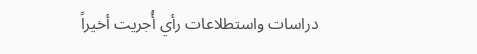دراسات واستطلاعات رأي أُجريت أخيراً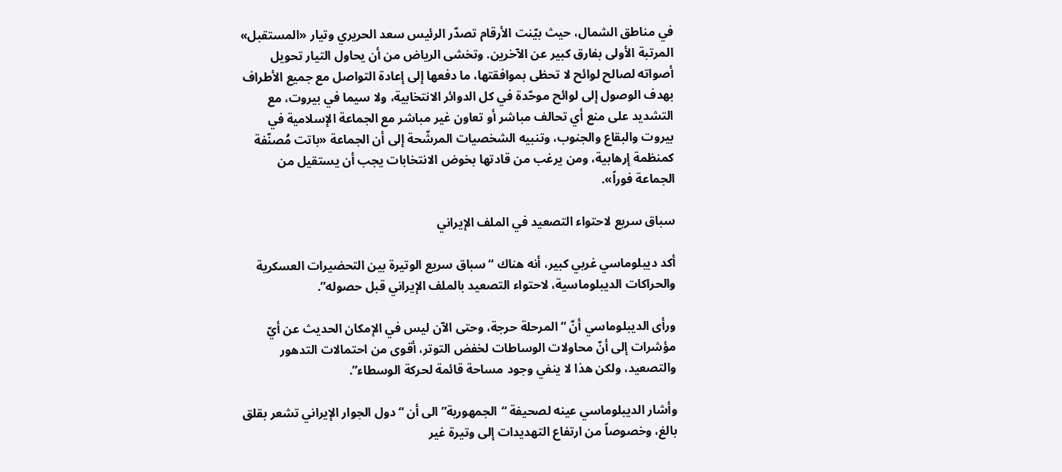في مناطق الشمال، حيث بيّنت الأرقام تصدّر الرئيس سعد الحريري وتيار «المستقبل» المرتبة الأولى بفارق كبير عن الآخرين. وتخشى الرياض من أن يحاول التيار تحويل أصواته لصالح لوائح لا تحظى بموافقتها، ما دفعها إلى إعادة التواصل مع جميع الأطراف بهدف الوصول إلى لوائح موحّدة في كل الدوائر الانتخابية، ولا سيما في بيروت، مع التشديد على منع أي تحالف مباشر أو تعاون غير مباشر مع الجماعة الإسلامية في بيروت والبقاع والجنوب، وتنبيه الشخصيات المرشّحة إلى أن الجماعة «باتت مُصنّفة كمنظمة إرهابية، ومن يرغب من قادتها بخوض الانتخابات يجب أن يستقيل من الجماعة فوراً».

سباق سريع لاحتواء التصعيد في الملف الإيراني

أكد ديبلوماسي غربي كبير، أنه هناك “سباق سريع الوتيرة بين التحضيرات العسكرية والحراكات الديبلوماسية، لاحتواء التصعيد بالملف الإيراني قبل حصوله”.

ورأى الديبلوماسي أنّ “المرحلة حرجة، وحتى الآن ليس في الإمكان الحديث عن أيّ مؤشرات إلى أنّ محاولات الوساطات لخفض التوتر، أقوى من احتمالات التدهور والتصعيد، ولكن هذا لا ينفي وجود مساحة قائمة لحركة الوسطاء”.

وأشار الديبلوماسي عينه لصحيفة “الجمهورية” الى أن “دول الجوار الإيراني تشعر بقلق بالغ، وخصوصاً من ارتفاع التهديدات إلى وتيرة غير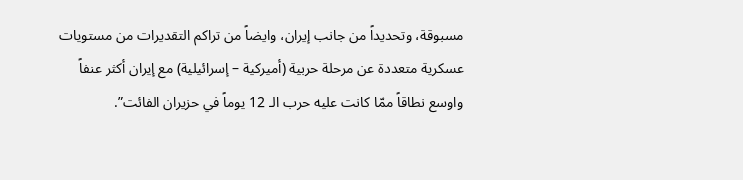مسبوقة، وتحديداً من جانب إيران، وايضاً من تراكم التقديرات من مستويات عسكرية متعددة عن مرحلة حربية (أميركية – إسرائيلية) مع إيران أكثر عنفاً واوسع نطاقاً ممّا كانت عليه حرب الـ 12 يوماً في حزيران الفائت”.